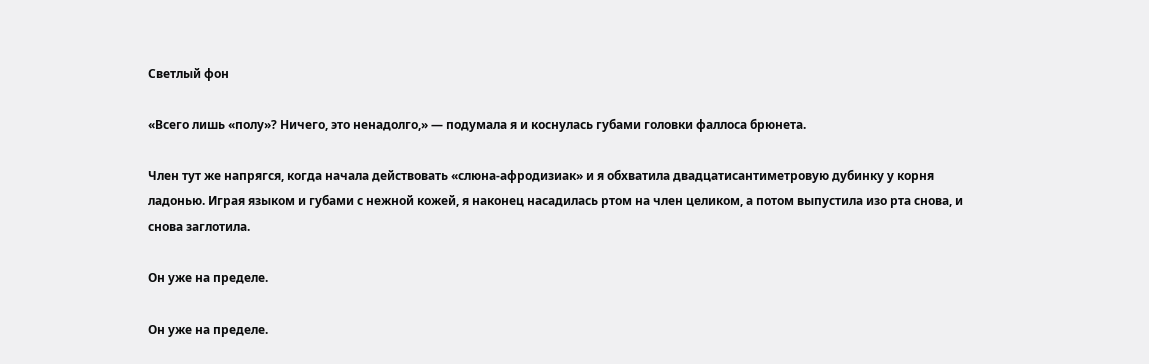Светлый фон

«Всего лишь «полу»? Ничего, это ненадолго,» — подумала я и коснулась губами головки фаллоса брюнета.

Член тут же напрягся, когда начала действовать «слюна-афродизиак» и я обхватила двадцатисантиметровую дубинку у корня ладонью. Играя языком и губами с нежной кожей, я наконец насадилась ртом на член целиком, а потом выпустила изо рта снова, и снова заглотила.

Он уже на пределе.

Он уже на пределе.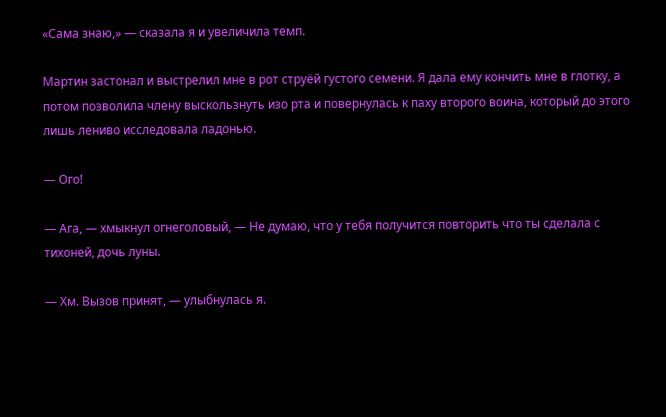«Сама знаю,» — сказала я и увеличила темп.

Мартин застонал и выстрелил мне в рот струёй густого семени. Я дала ему кончить мне в глотку, а потом позволила члену выскользнуть изо рта и повернулась к паху второго воина, который до этого лишь лениво исследовала ладонью.

— Ого!

— Ага, — хмыкнул огнеголовый, — Не думаю, что у тебя получится повторить что ты сделала с тихоней, дочь луны.

— Хм. Вызов принят, — улыбнулась я.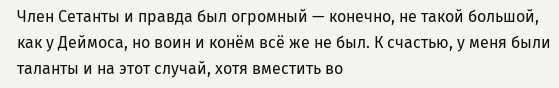Член Сетанты и правда был огромный — конечно, не такой большой, как у Деймоса, но воин и конём всё же не был. К счастью, у меня были таланты и на этот случай, хотя вместить во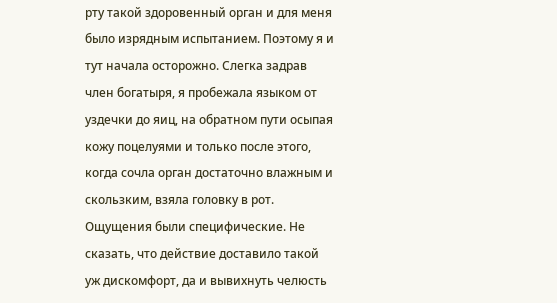рту такой здоровенный орган и для меня было изрядным испытанием. Поэтому я и тут начала осторожно. Слегка задрав член богатыря, я пробежала языком от уздечки до яиц, на обратном пути осыпая кожу поцелуями и только после этого, когда сочла орган достаточно влажным и скользким, взяла головку в рот. Ощущения были специфические. Не сказать, что действие доставило такой уж дискомфорт, да и вывихнуть челюсть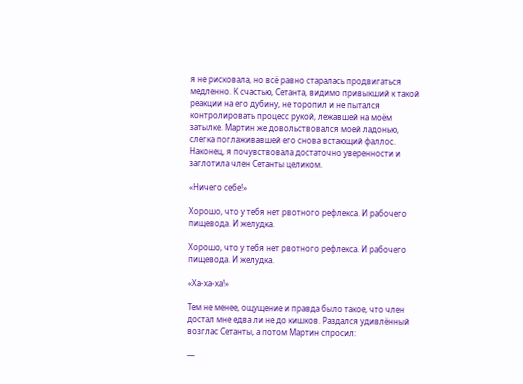я не рисковала, но всё равно старалась продвигаться медленно. К счастью, Сетанта, видимо привыкший к такой реакции на его дубину, не торопил и не пытался контролировать процесс рукой, лежавшей на моём затылке. Мартин же довольствовался моей ладонью, слегка поглаживавшей его снова встающий фаллос. Наконец, я почувствовала достаточно уверенности и заглотила член Сетанты целиком.

«Ничего себе!»

Хорошо, что у тебя нет рвотного рефлекса. И рабочего пищевода. И желудка.

Хорошо, что у тебя нет рвотного рефлекса. И рабочего пищевода. И желудка.

«Ха-ха-ха!»

Тем не менее, ощущение и правда было такое, что член достал мне едва ли не до кишков. Раздался удивлённый возглас Сетанты, а потом Мартин спросил:

—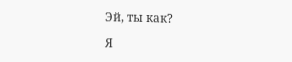Эй, ты как?

Я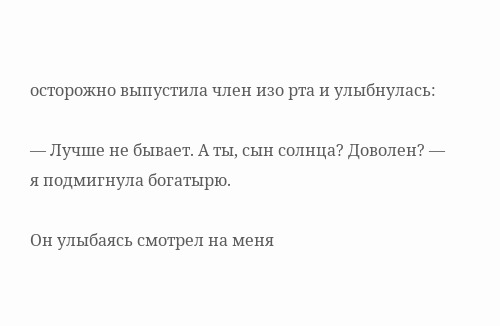осторожно выпустила член изо рта и улыбнулась:

— Лучше не бывает. А ты, сын солнца? Доволен? — я подмигнула богатырю.

Он улыбаясь смотрел на меня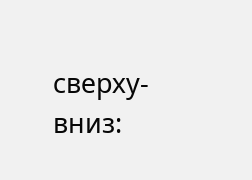сверху-вниз: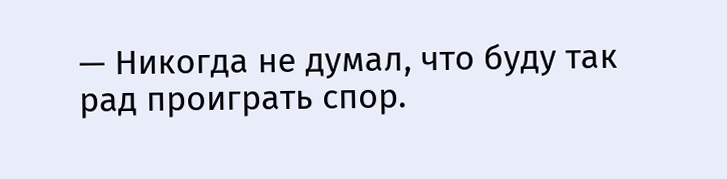— Никогда не думал, что буду так рад проиграть спор.